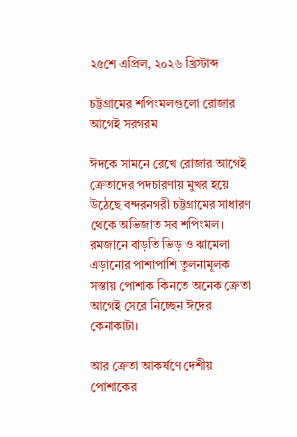২৫শে এপ্রিল, ২০২৬ খ্রিস্টাব্দ

চট্টগ্রামের শপিংমলগুলো রোজার আগেই সরগরম

ঈদকে সামনে রেখে রোজার আগেই ক্রেতাদের পদচারণায় মুখর হয়ে উঠেছে বন্দরনগরী চট্টগ্রামের সাধারণ থেকে অভিজাত সব শপিংমল। রমজানে বাড়তি ভিড় ও ঝামেলা এড়ানোর পাশাপাশি তুলনামূলক সস্তায় পোশাক কিনতে অনেক ক্রেতা আগেই সেরে নিচ্ছেন ঈদের কেনাকাটা।

আর ক্রেতা আকর্ষণে দেশীয় পোশাকের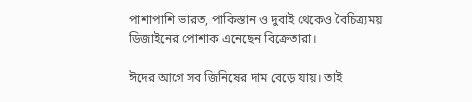পাশাপাশি ভারত, পাকিস্তান ও দুবাই থেকেও বৈচিত্র্যময় ডিজাইনের পোশাক এনেছেন বিক্রেতারা।

ঈদের আগে সব জিনিষের দাম বেড়ে যায়। তাই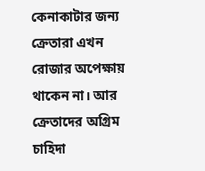কেনাকাটার জন্য ক্রেতারা এখন রোজার অপেক্ষায় থাকেন না। আর ক্রেতাদের অগ্রিম চাহিদা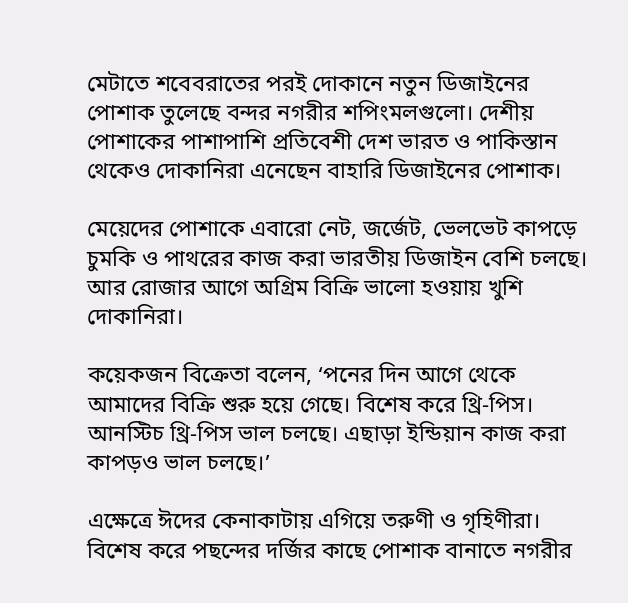মেটাতে শবেবরাতের পরই দোকানে নতুন ডিজাইনের পোশাক তুলেছে বন্দর নগরীর শপিংমলগুলো। দেশীয় পোশাকের পাশাপাশি প্রতিবেশী দেশ ভারত ও পাকিস্তান থেকেও দোকানিরা এনেছেন বাহারি ডিজাইনের পোশাক।

মেয়েদের পোশাকে এবারো নেট, জর্জেট, ভেলভেট কাপড়ে চুমকি ও পাথরের কাজ করা ভারতীয় ডিজাইন বেশি চলছে। আর রোজার আগে অগ্রিম বিক্রি ভালো হওয়ায় খুশি দোকানিরা।

কয়েকজন বিক্রেতা বলেন, ‘পনের দিন আগে থেকে আমাদের বিক্রি শুরু হয়ে গেছে। বিশেষ করে থ্রি-পিস। আনস্টিচ থ্রি-পিস ভাল চলছে। এছাড়া ইন্ডিয়ান কাজ করা কাপড়ও ভাল চলছে।’

এক্ষেত্রে ঈদের কেনাকাটায় এগিয়ে তরুণী ও গৃহিণীরা। বিশেষ করে পছন্দের দর্জির কাছে পোশাক বানাতে নগরীর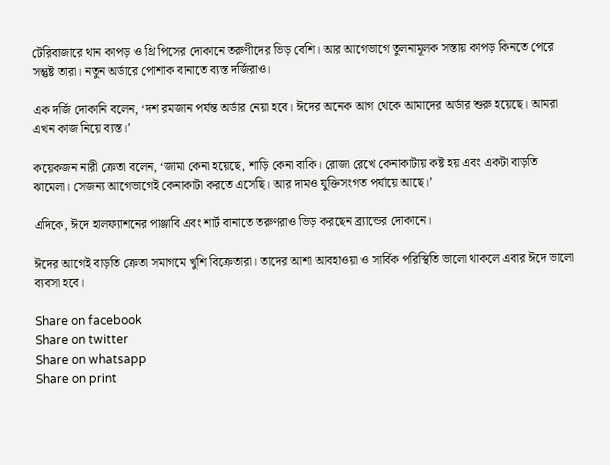টেরিবাজারে থান কাপড় ও থ্রি পিসের দোকানে তরুণীদের ভিড় বেশি। আর আগেভাগে তুলনামূলক সস্তায় কাপড় কিনতে পেরে সন্তুষ্ট তারা। নতুন অর্ডারে পোশাক বানাতে ব্যস্ত দর্জিরাও।

এক দর্জি দোকানি বলেন, ‘দশ রমজান পর্যন্ত অর্ডার নেয়া হবে। ঈদের অনেক আগ থেকে আমাদের অর্ডার শুরু হয়েছে। আমরা এখন কাজ নিয়ে ব্যস্ত।’

কয়েকজন নারী ক্রেতা বলেন, ‘জামা কেনা হয়েছে, শাড়ি কেনা বাকি। রোজা রেখে কেনাকাটায় কষ্ট হয় এবং একটা বাড়তি ঝামেলা। সেজন্য আগেভাগেই কেনাকাটা করতে এসেছি। আর দামও যুক্তিসংগত পর্যায়ে আছে।’

এদিকে, ঈদে হালফ্যাশনের পাঞ্জাবি এবং শার্ট বানাতে তরুণরাও ভিড় করছেন ব্র্যান্ডের দোকানে।

ঈদের আগেই বাড়তি ক্রেতা সমাগমে খুশি বিক্রেতারা। তাদের আশা আবহাওয়া ও সার্বিক পরিস্থিতি ভালো থাকলে এবার ঈদে ভালো ব্যবসা হবে।

Share on facebook
Share on twitter
Share on whatsapp
Share on print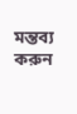মন্তব্য করুন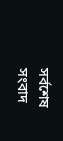সর্বশেষ সংবাদ